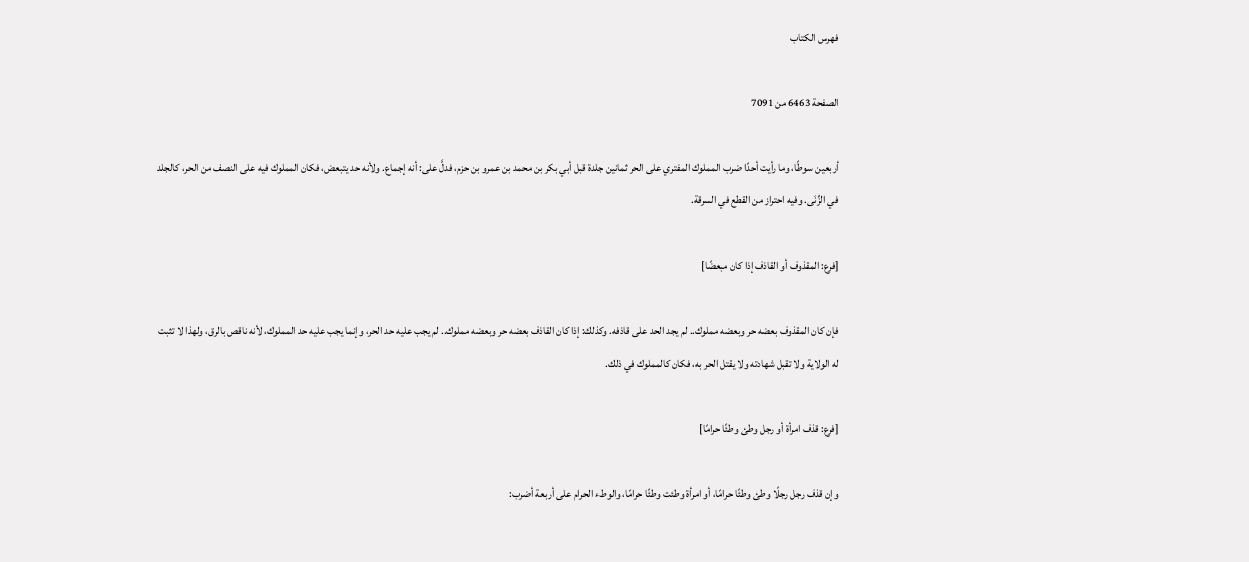فهرس الكتاب

الصفحة 6463 من 7091

أربعين سوطًا، وما رأيت أحدًا ضرب المملوك المفتري على الحر ثمانين جلدة قبل أبي بكر بن محمد بن عمرو بن حزم، فدلَّ على: أنه إجماع. ولأنه حد يتبعض، فكان المملوك فيه على النصف من الحر، كالجلد في الزِّنَى. وفيه احتراز من القطع في السرقة.

[فرع: المقذوف أو القاذف إذا كان مبعضًا]

فإن كان المقذوف بعضه حر وبعضه مملوك.. لم يجد الحد على قاذفه. وكذلك: إذا كان القاذف بعضه حر وبعضه مملوك.. لم يجب عليه حد الحر، وإنما يجب عليه حد المملوك، لأنه ناقص بالرق، ولهذا لا تثبت له الولاية ولا تقبل شهادته ولا يقتل الحر به، فكان كالمملوك في ذلك.

[فرع: قذف امرأة أو رجل وطئ وطئًا حرامًا]

وإن قذف رجل رجلًا وطئ وطئًا حرامًا، أو امرأة وطئت وطئًا حرامًا، والوطء الحرام على أربعة أضرب: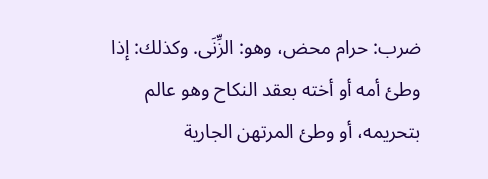ضرب: حرام محض، وهو: الزِّنَى. وكذلك: إذا وطئ أمه أو أخته بعقد النكاح وهو عالم بتحريمه، أو وطئ المرتهن الجارية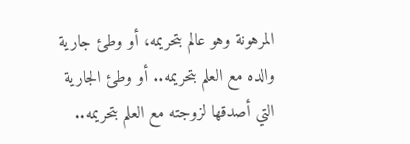المرهونة وهو عالم بتحريمه، أو وطئ جارية والده مع العلم بتحريمه.. أو وطئ الجارية التي أصدقها لزوجته مع العلم بتحريمه..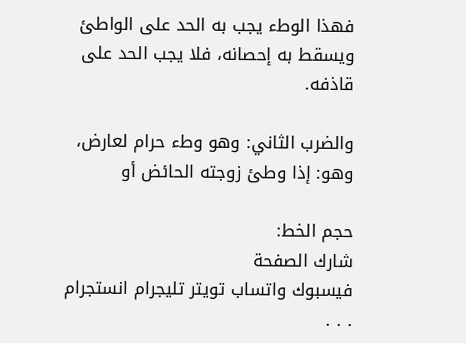فهذا الوطء يجب به الحد على الواطئ ويسقط به إحصانه، فلا يجب الحد على قاذفه.

والضرب الثاني: وهو وطء حرام لعارض، وهو: إذا وطئ زوجته الحائض أو

حجم الخط:
شارك الصفحة
فيسبوك واتساب تويتر تليجرام انستجرام
. . .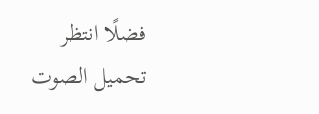فضلًا انتظر تحميل الصوت